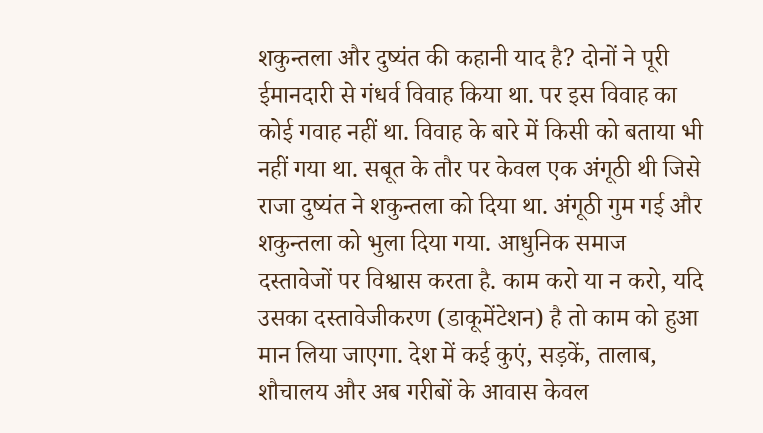शकुन्तला और दुष्यंत की कहानी याद है? दोनों ने पूरी ईमानदारी से गंधर्व विवाह किया था. पर इस विवाह का कोई गवाह नहीं था. विवाह के बारे में किसी को बताया भी नहीं गया था. सबूत के तौर पर केवल एक अंगूठी थी जिसे राजा दुष्यंत ने शकुन्तला को दिया था. अंगूठी गुम गई और शकुन्तला को भुला दिया गया. आधुनिक समाज दस्तावेजों पर विश्वास करता है. काम करो या न करो, यदि उसका दस्तावेजीकरण (डाकूमेंटेशन) है तो काम को हुआ मान लिया जाएगा. देश में कई कुएं, सड़कें, तालाब, शौचालय और अब गरीबों के आवास केवल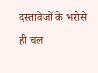दस्तावेजों के भरोसे ही चल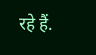रहे हैं.